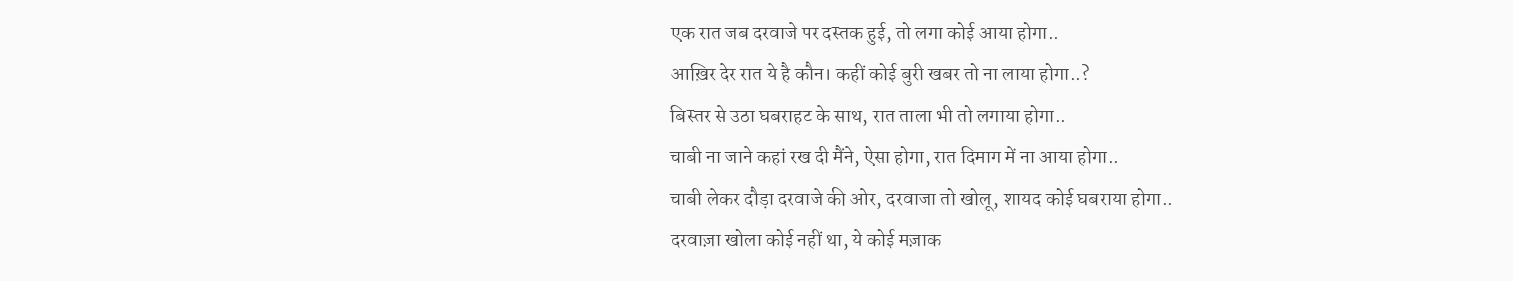एक रात जब दरवाजे पर दस्तक हुई, तो लगा कोई आया होगा..
आख़िर देर रात ये है कौन। कहीं कोई बुरी खबर तो ना लाया होगा..?
बिस्तर से उठा घबराहट के साथ, रात ताला भी तो लगाया होगा..
चाबी ना जाने कहां रख दी मैंने, ऐसा होगा, रात दिमाग में ना आया होगा..
चाबी लेकर दौड़ा दरवाजे की ओर, दरवाजा तो खोलू, शायद कोई घबराया होगा..
दरवाज़ा खोला कोई नहीं था, ये कोई मज़ाक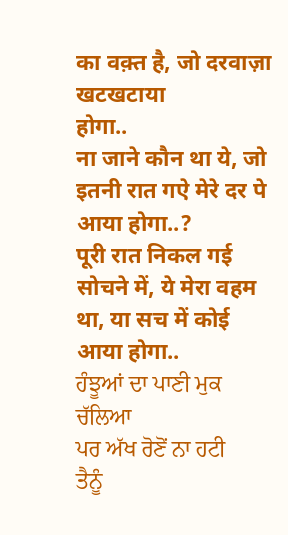का वक़्त है, जो दरवाज़ा खटखटाया
होगा..
ना जाने कौन था ये, जो इतनी रात गऐ मेरे दर पे आया होगा..?
पूरी रात निकल गई सोचने में, ये मेरा वहम था, या सच में कोई आया होगा..
ਹੰਝੂਆਂ ਦਾ ਪਾਣੀ ਮੁਕ ਚੱਲਿਆ
ਪਰ ਅੱਖ ਰੋਣੋਂ ਨਾ ਹਟੀ
ਤੈਨੂੰ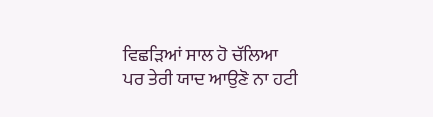ਵਿਛੜਿਆਂ ਸਾਲ ਹੋ ਚੱਲਿਆ
ਪਰ ਤੇਰੀ ਯਾਦ ਆਉਣੋ ਨਾ ਹਟੀ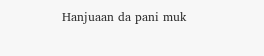Hanjuaan da pani muk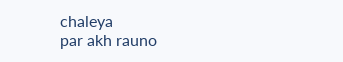chaleya
par akh rauno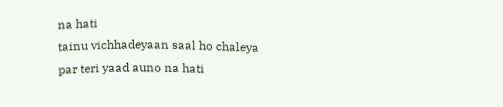na hati
tainu vichhadeyaan saal ho chaleya
par teri yaad auno na hati